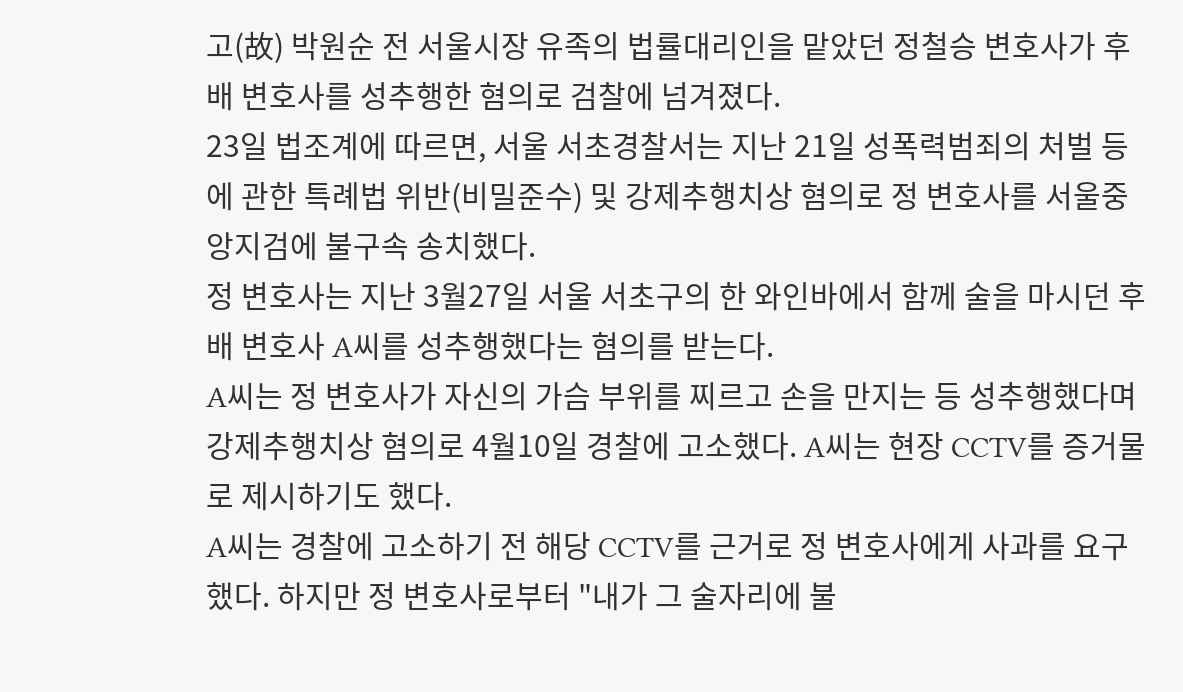고(故) 박원순 전 서울시장 유족의 법률대리인을 맡았던 정철승 변호사가 후배 변호사를 성추행한 혐의로 검찰에 넘겨졌다.
23일 법조계에 따르면, 서울 서초경찰서는 지난 21일 성폭력범죄의 처벌 등에 관한 특례법 위반(비밀준수) 및 강제추행치상 혐의로 정 변호사를 서울중앙지검에 불구속 송치했다.
정 변호사는 지난 3월27일 서울 서초구의 한 와인바에서 함께 술을 마시던 후배 변호사 A씨를 성추행했다는 혐의를 받는다.
A씨는 정 변호사가 자신의 가슴 부위를 찌르고 손을 만지는 등 성추행했다며 강제추행치상 혐의로 4월10일 경찰에 고소했다. A씨는 현장 CCTV를 증거물로 제시하기도 했다.
A씨는 경찰에 고소하기 전 해당 CCTV를 근거로 정 변호사에게 사과를 요구했다. 하지만 정 변호사로부터 "내가 그 술자리에 불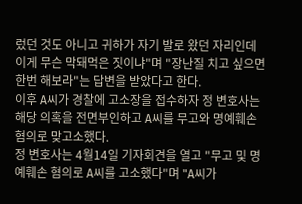렀던 것도 아니고 귀하가 자기 발로 왔던 자리인데 이게 무슨 막돼먹은 짓이냐"며 "장난질 치고 싶으면 한번 해보라"는 답변을 받았다고 한다.
이후 A씨가 경찰에 고소장을 접수하자 정 변호사는 해당 의혹을 전면부인하고 A씨를 무고와 명예훼손 혐의로 맞고소했다.
정 변호사는 4월14일 기자회견을 열고 "무고 및 명예훼손 혐의로 A씨를 고소했다"며 "A씨가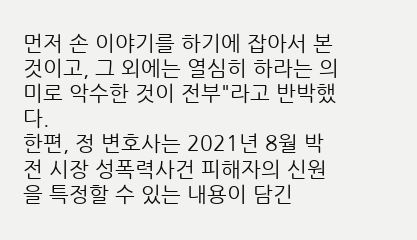먼저 손 이야기를 하기에 잡아서 본 것이고, 그 외에는 열심히 하라는 의미로 악수한 것이 전부"라고 반박했다.
한편, 정 변호사는 2021년 8월 박 전 시장 성폭력사건 피해자의 신원을 특정할 수 있는 내용이 담긴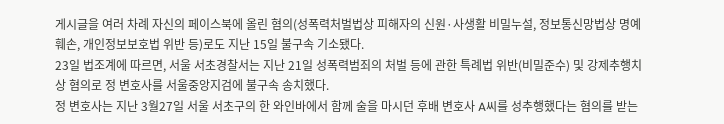게시글을 여러 차례 자신의 페이스북에 올린 혐의(성폭력처벌법상 피해자의 신원·사생활 비밀누설, 정보통신망법상 명예훼손, 개인정보보호법 위반 등)로도 지난 15일 불구속 기소됐다.
23일 법조계에 따르면, 서울 서초경찰서는 지난 21일 성폭력범죄의 처벌 등에 관한 특례법 위반(비밀준수) 및 강제추행치상 혐의로 정 변호사를 서울중앙지검에 불구속 송치했다.
정 변호사는 지난 3월27일 서울 서초구의 한 와인바에서 함께 술을 마시던 후배 변호사 A씨를 성추행했다는 혐의를 받는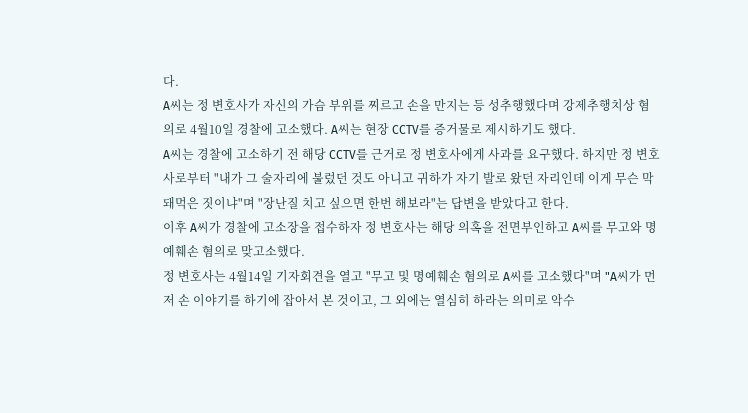다.
A씨는 정 변호사가 자신의 가슴 부위를 찌르고 손을 만지는 등 성추행했다며 강제추행치상 혐의로 4월10일 경찰에 고소했다. A씨는 현장 CCTV를 증거물로 제시하기도 했다.
A씨는 경찰에 고소하기 전 해당 CCTV를 근거로 정 변호사에게 사과를 요구했다. 하지만 정 변호사로부터 "내가 그 술자리에 불렀던 것도 아니고 귀하가 자기 발로 왔던 자리인데 이게 무슨 막돼먹은 짓이냐"며 "장난질 치고 싶으면 한번 해보라"는 답변을 받았다고 한다.
이후 A씨가 경찰에 고소장을 접수하자 정 변호사는 해당 의혹을 전면부인하고 A씨를 무고와 명예훼손 혐의로 맞고소했다.
정 변호사는 4월14일 기자회견을 열고 "무고 및 명예훼손 혐의로 A씨를 고소했다"며 "A씨가 먼저 손 이야기를 하기에 잡아서 본 것이고, 그 외에는 열심히 하라는 의미로 악수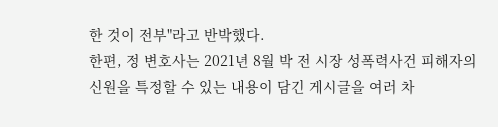한 것이 전부"라고 반박했다.
한편, 정 변호사는 2021년 8월 박 전 시장 성폭력사건 피해자의 신원을 특정할 수 있는 내용이 담긴 게시글을 여러 차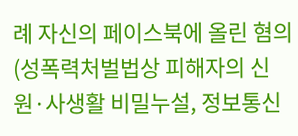례 자신의 페이스북에 올린 혐의(성폭력처벌법상 피해자의 신원·사생활 비밀누설, 정보통신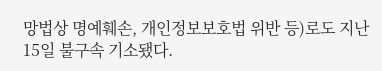망법상 명예훼손, 개인정보보호법 위반 등)로도 지난 15일 불구속 기소됐다.